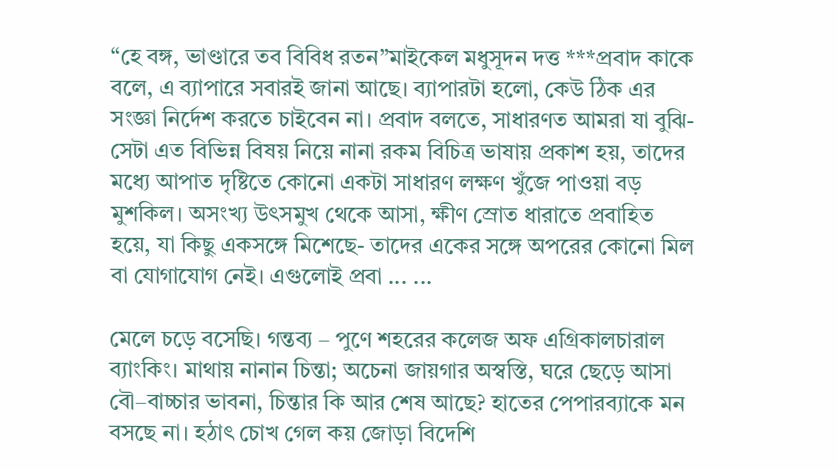“হে বঙ্গ, ভাণ্ডারে তব বিবিধ রতন”মাইকেল মধুসূদন দত্ত ***প্রবাদ কাকে বলে, এ ব্যাপারে সবারই জানা আছে। ব্যাপারটা হলো, কেউ ঠিক এর সংজ্ঞা নির্দেশ করতে চাইবেন না। প্রবাদ বলতে, সাধারণত আমরা যা বুঝি- সেটা এত বিভিন্ন বিষয় নিয়ে নানা রকম বিচিত্র ভাষায় প্রকাশ হয়, তাদের মধ্যে আপাত দৃষ্টিতে কোনো একটা সাধারণ লক্ষণ খুঁজে পাওয়া বড় মুশকিল। অসংখ্য উৎসমুখ থেকে আসা, ক্ষীণ স্রোত ধারাতে প্রবাহিত হয়ে, যা কিছু একসঙ্গে মিশেছে- তাদের একের সঙ্গে অপরের কোনো মিল বা যোগাযোগ নেই। এগুলোই প্রবা ... ...

মেলে চড়ে বসেছি। গন্তব্য – পুণে শহরের কলেজ অফ এগ্রিকালচারাল ব্যাংকিং। মাথায় নানান চিন্তা; অচেনা জায়গার অস্বস্তি, ঘরে ছেড়ে আসা বৌ–বাচ্চার ভাবনা, চিন্তার কি আর শেষ আছে? হাতের পেপারব্যাকে মন বসছে না। হঠাৎ চোখ গেল কয় জোড়া বিদেশি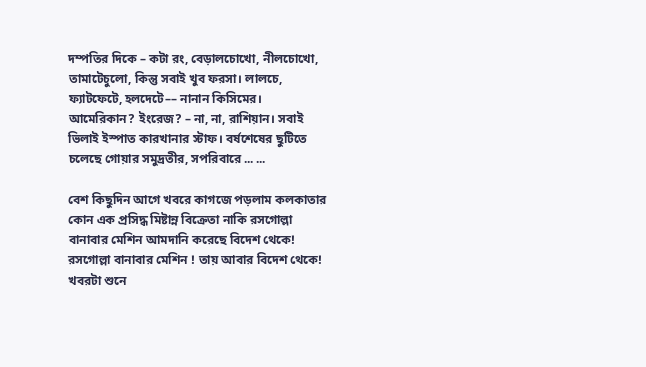দম্পতির দিকে – কটা রং, বেড়ালচোখো, নীলচোখো, তামাটেচুলো, কিন্তু সবাই খুব ফরসা। লালচে, ফ্যাটফেটে, হলদেটে–– নানান কিসিমের। আমেরিকান? ইংরেজ? – না, না, রাশিয়ান। সবাই ভিলাই ইস্পাত কারখানার স্টাফ। বর্ষশেষের ছুটিতে চলেছে গোয়ার সমুদ্রতীর, সপরিবারে ... ...

বেশ কিছুদিন আগে খবরে কাগজে পড়লাম কলকাতার কোন এক প্রসিদ্ধ মিষ্টান্ন বিক্রেতা নাকি রসগোল্লা বানাবার মেশিন আমদানি করেছে বিদেশ থেকে! রসগোল্লা বানাবার মেশিন ! তায় আবার বিদেশ থেকে! খবরটা শুনে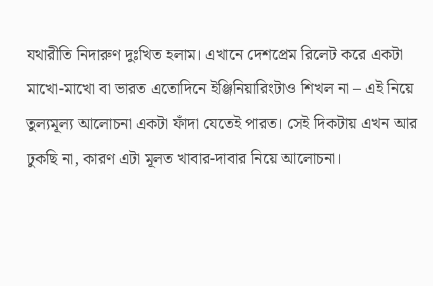যথারীতি নিদারুণ দুঃখিত হলাম। এখানে দেশপ্রেম রিলেট করে একটা মাখো-মাখো বা ভারত এতোদিনে ইঞ্জিনিয়ারিংটাও শিখল না – এই নিয়ে তুল্যমূল্য আলোচনা একটা ফাঁদা যেতেই পারত। সেই দিকটায় এখন আর ঢুকছি না, কারণ এটা মূলত খাবার-দাবার নিয়ে আলোচনা।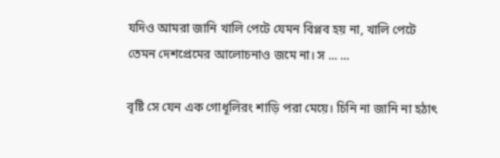যদিও আমরা জানি খালি পেটে যেমন বিপ্লব হয় না, খালি পেটে তেমন দেশপ্রেমের আলোচনাও জমে না। স ... ...

বৃষ্টি সে যেন এক গোধূলিরং শাড়ি পরা মেয়ে। চিনি না জানি না হঠাৎ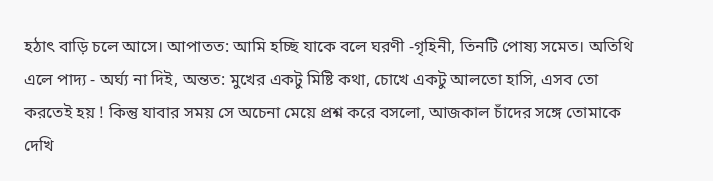হঠাৎ বাড়ি চলে আসে। আপাতত: আমি হচ্ছি যাকে বলে ঘরণী -গৃহিনী, তিনটি পোষ্য সমেত। অতিথি এলে পাদ্য - অর্ঘ্য না দিই, অন্তত: মুখের একটু মিষ্টি কথা, চোখে একটু আলতো হাসি, এসব তো করতেই হয় ! কিন্তু যাবার সময় সে অচেনা মেয়ে প্রশ্ন করে বসলো, আজকাল চাঁদের সঙ্গে তোমাকে দেখি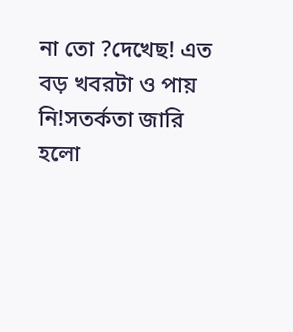না তো ?দেখেছ! এত বড় খবরটা ও পায় নি!সতর্কতা জারি হলো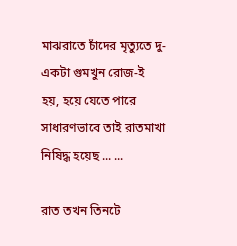মাঝরাতে চাঁদের মৃত্যুতে দু-একটা গুমখুন রোজ-ই হয়, হয়ে যেতে পারে সাধারণভাবে তাই রাতমাখা নিষিদ্ধ হয়েছ ... ...

রাত তখন তিনটে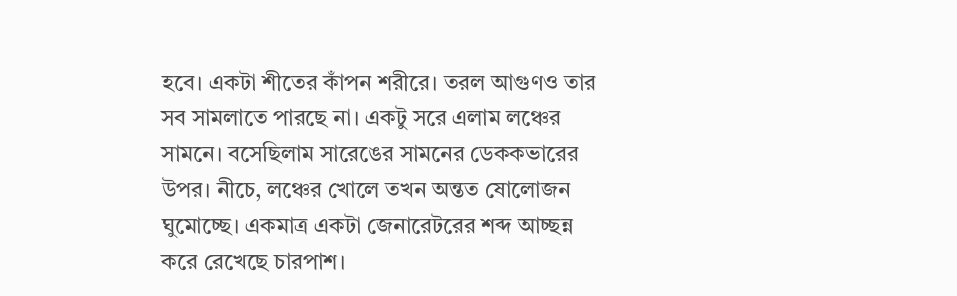হবে। একটা শীতের কাঁপন শরীরে। তরল আগুণও তার সব সামলাতে পারছে না। একটু সরে এলাম লঞ্চের সামনে। বসেছিলাম সারেঙের সামনের ডেককভারের উপর। নীচে, লঞ্চের খোলে তখন অন্তত ষোলোজন ঘুমোচ্ছে। একমাত্র একটা জেনারেটরের শব্দ আচ্ছন্ন করে রেখেছে চারপাশ।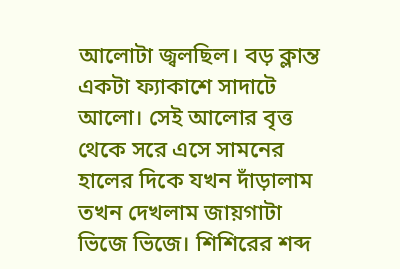আলোটা জ্বলছিল। বড় ক্লান্ত একটা ফ্যাকাশে সাদাটে আলো। সেই আলোর বৃত্ত থেকে সরে এসে সামনের হালের দিকে যখন দাঁড়ালাম তখন দেখলাম জায়গাটা ভিজে ভিজে। শিশিরের শব্দ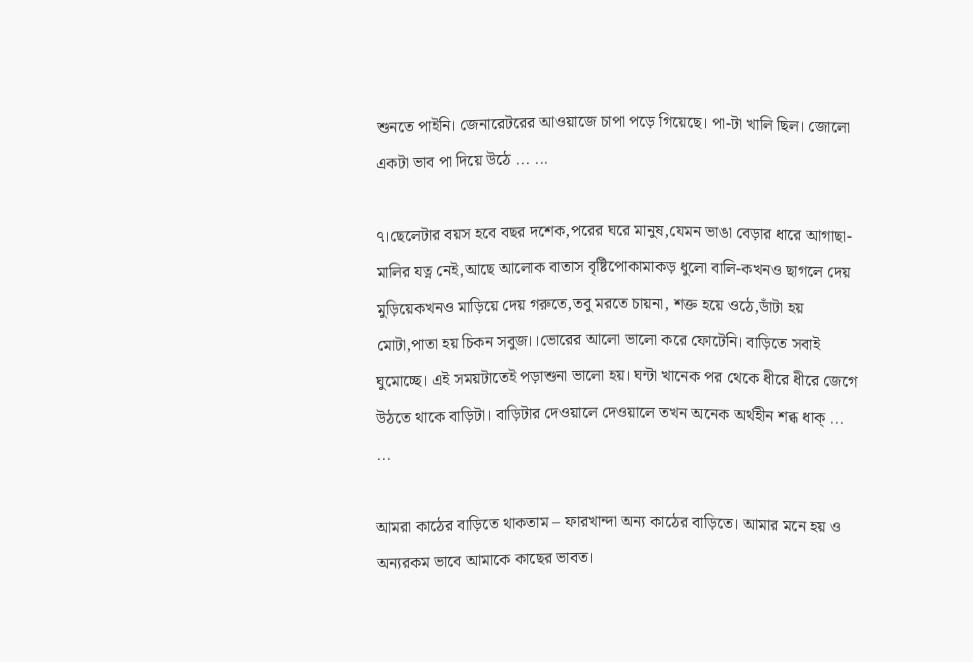শুনতে পাইনি। জেনারেটরের আওয়াজে চাপা পড়ে গিয়েছে। পা-টা খালি ছিল। জোলো একটা ভাব পা দিয়ে উঠে ... ...

৭।ছেলেটার বয়স হবে বছর দশেক,পরের ঘরে মানুষ,যেমন ভাঙা বেড়ার ধারে আগাছা-মালির যত্ন নেই,আছে আলোক বাতাস বৃষ্টিপোকামাকড় ধুলো বালি-কখনও ছাগলে দেয় মুড়িয়েকখনও মাড়িয়ে দেয় গরুতে,তবু মরতে চায়না, শক্ত হয়ে ওঠে,ডাঁটা হয় মোটা,পাতা হয় চিকন সবুজ।।ভোরের আলো ভালো করে ফোটেনি। বাড়িতে সবাই ঘুমোচ্ছে। এই সময়টাতেই পড়াশুনা ভালো হয়। ঘন্টা খানেক পর থেকে ধীরে ধীরে জেগে উঠতে থাকে বাড়িটা। বাড়িটার দেওয়ালে দেওয়ালে তখন অনেক অর্থহীন শব্ধ ধাক্ ... ...

আমরা কাঠের বাড়িতে থাকতাম – ফারখান্দা অন্য কাঠের বাড়িতে। আমার মনে হয় ও অন্যরকম ভাবে আমাকে কাছের ভাবত।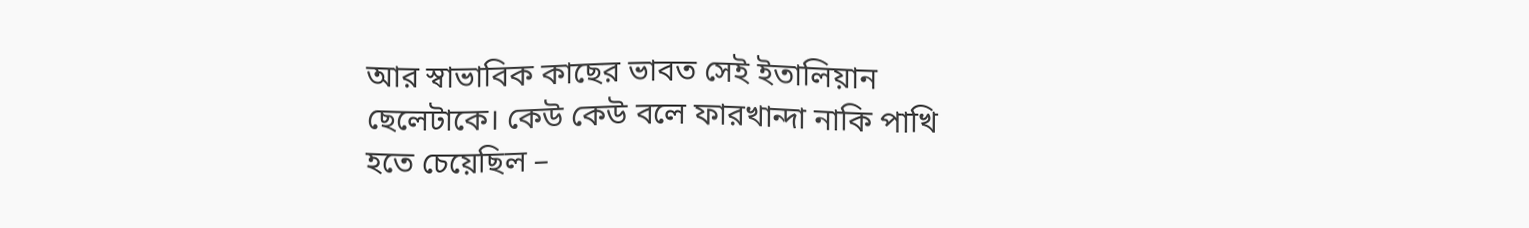আর স্বাভাবিক কাছের ভাবত সেই ইতালিয়ান ছেলেটাকে। কেউ কেউ বলে ফারখান্দা নাকি পাখি হতে চেয়েছিল –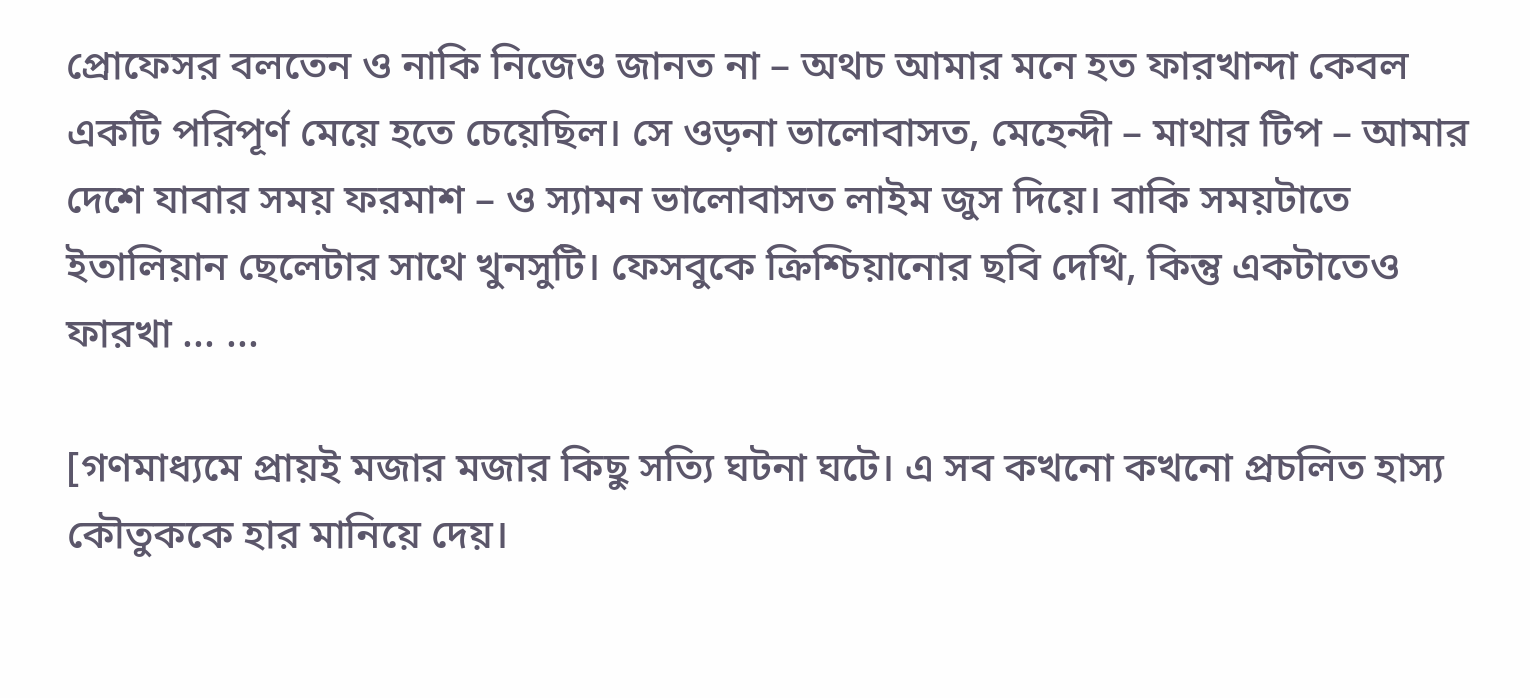প্রোফেসর বলতেন ও নাকি নিজেও জানত না – অথচ আমার মনে হত ফারখান্দা কেবল একটি পরিপূর্ণ মেয়ে হতে চেয়েছিল। সে ওড়না ভালোবাসত, মেহেন্দী – মাথার টিপ – আমার দেশে যাবার সময় ফরমাশ – ও স্যামন ভালোবাসত লাইম জুস দিয়ে। বাকি সময়টাতে ইতালিয়ান ছেলেটার সাথে খুনসুটি। ফেসবুকে ক্রিশ্চিয়ানোর ছবি দেখি, কিন্তু একটাতেও ফারখা ... ...

[গণমাধ্যমে প্রায়ই মজার মজার কিছু সত্যি ঘটনা ঘটে। এ সব কখনো কখনো প্রচলিত হাস্য কৌতুককে হার মানিয়ে দেয়।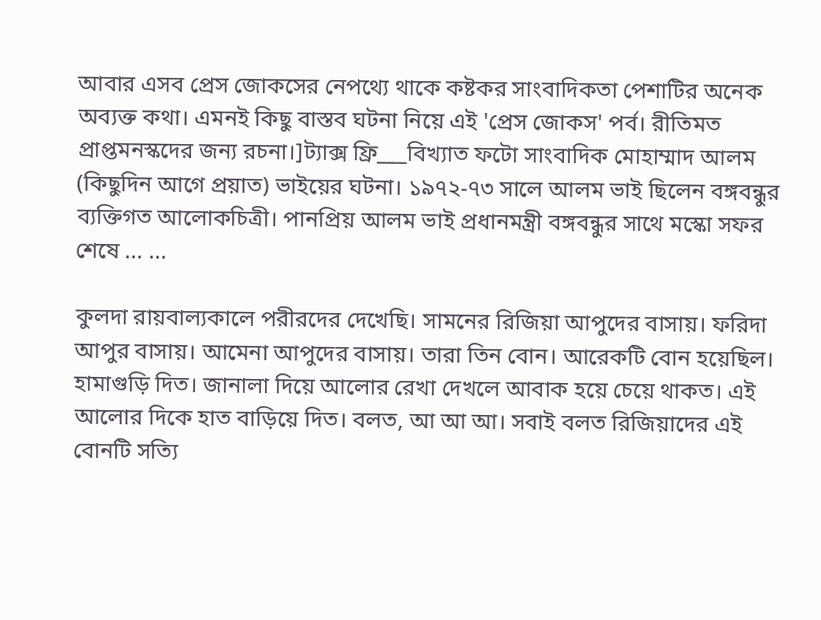আবার এসব প্রেস জোকসের নেপথ্যে থাকে কষ্টকর সাংবাদিকতা পেশাটির অনেক অব্যক্ত কথা। এমনই কিছু বাস্তব ঘটনা নিয়ে এই 'প্রেস জোকস' পর্ব। রীতিমত প্রাপ্তমনস্কদের জন্য রচনা।]ট্যাক্স ফ্রি___বিখ্যাত ফটো সাংবাদিক মোহাম্মাদ আলম (কিছুদিন আগে প্রয়াত) ভাইয়ের ঘটনা। ১৯৭২-৭৩ সালে আলম ভাই ছিলেন বঙ্গবন্ধুর ব্যক্তিগত আলোকচিত্রী। পানপ্রিয় আলম ভাই প্রধানমন্ত্রী বঙ্গবন্ধুর সাথে মস্কো সফর শেষে ... ...

কুলদা রায়বাল্যকালে পরীরদের দেখেছি। সামনের রিজিয়া আপুদের বাসায়। ফরিদা আপুর বাসায়। আমেনা আপুদের বাসায়। তারা তিন বোন। আরেকটি বোন হয়েছিল। হামাগুড়ি দিত। জানালা দিয়ে আলোর রেখা দেখলে আবাক হয়ে চেয়ে থাকত। এই আলোর দিকে হাত বাড়িয়ে দিত। বলত, আ আ আ। সবাই বলত রিজিয়াদের এই বোনটি সত্যি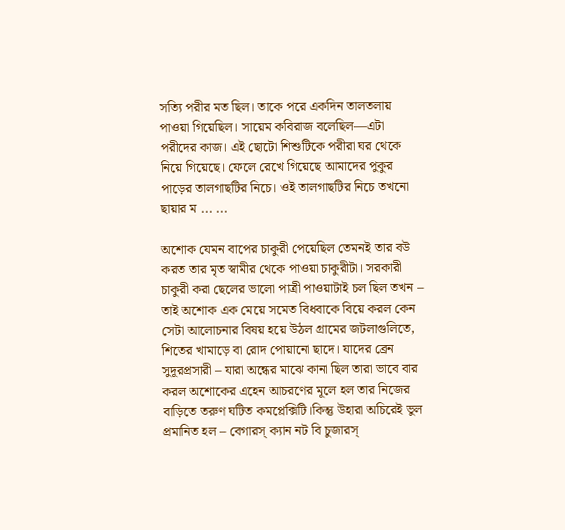সত্যি পরীর মত ছিল। তাকে পরে একদিন তালতলায় পাওয়া গিয়েছিল। সায়েম কবিরাজ বলেছিল—এটা পরীদের কাজ। এই ছোটো শিশুটিকে পরীরা ঘর থেকে নিয়ে গিয়েছে। ফেলে রেখে গিয়েছে আমাদের পুকুর পাড়ের তালগাছটির নিচে। ওই তালগাছটির নিচে তখনো ছায়ার ম ... ...

অশোক যেমন বাপের চাকুরী পেয়েছিল তেমনই তার বউ করত তার মৃত স্বামীর থেকে পাওয়া চাকুরীটা। সরকারী চাকুরী করা ছেলের ভালো পাত্রী পাওয়াটাই চল ছিল তখন – তাই অশোক এক মেয়ে সমেত বিধবাকে বিয়ে করল কেন সেটা আলোচনার বিষয় হয়ে উঠল গ্রামের জটলাগুলিতে, শিতের খামাড়ে বা রোদ পোয়ানো ছাদে। যাদের ব্রেন সুদূরপ্রসারী – যারা অন্ধের মাঝে কানা ছিল তারা ভাবে বার করল অশোকের এহেন আচরণের মূলে হল তার নিজের বাড়িতে তরুণ ঘটিত কমপ্লেক্সিটি।কিন্তু উহারা অচিরেই ভুল প্রমানিত হল – বেগারস্ ক্যান নট বি চুজারস্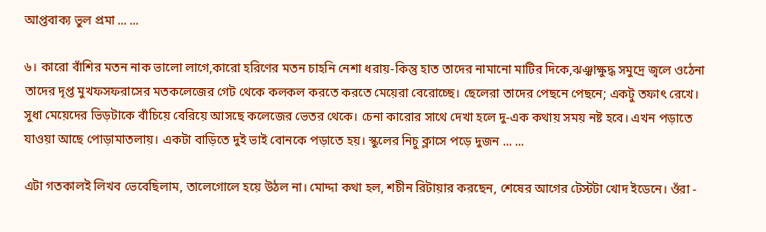আপ্তবাক্য ভুল প্রমা ... ...

৬। কারো বাঁশির মতন নাক ভালো লাগে,কারো হরিণের মতন চাহনি নেশা ধরায়-কিন্তু হাত তাদের নামানো মাটির দিকে,ঝঞ্ঝাক্ষুদ্ধ সমুদ্রে জ্বলে ওঠেনা তাদের দৃপ্ত মুখফসফরাসের মতকলেজের গেট থেকে কলকল করতে করতে মেয়েরা বেরোচ্ছে। ছেলেরা তাদের পেছনে পেছনে; একটু তফাৎ রেখে। সুধা মেয়েদের ভিড়টাকে বাঁচিয়ে বেরিয়ে আসছে কলেজের ভেতর থেকে। চেনা কারোর সাথে দেখা হলে দু-এক কথায় সময় নষ্ট হবে। এখন পড়াতে যাওয়া আছে পোড়ামাতলায়। একটা বাড়িতে দুই ভাই বোনকে পড়াতে হয়। স্কুলের নিচু ক্লাসে পড়ে দুজন ... ...

এটা গতকালই লিখব ভেবেছিলাম, তালেগোলে হয়ে উঠল না। মোদ্দা কথা হল, শচীন রিটায়ার করছেন, শেষের আগের টেস্টটা খোদ ইডেনে। ওঁরা -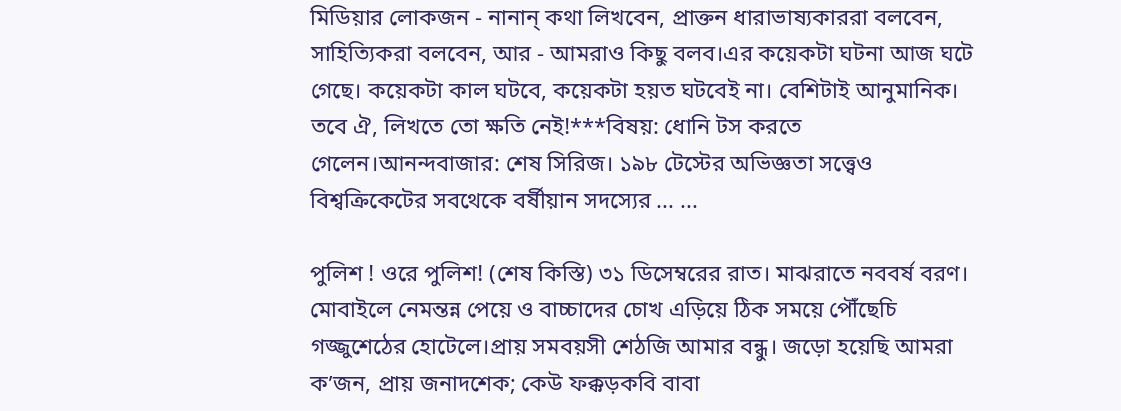মিডিয়ার লোকজন - নানান্ কথা লিখবেন, প্রাক্তন ধারাভাষ্যকাররা বলবেন, সাহিত্যিকরা বলবেন, আর - আমরাও কিছু বলব।এর কয়েকটা ঘটনা আজ ঘটে গেছে। কয়েকটা কাল ঘটবে, কয়েকটা হয়ত ঘটবেই না। বেশিটাই আনুমানিক। তবে ঐ, লিখতে তো ক্ষতি নেই!***বিষয়: ধোনি টস করতে গেলেন।আনন্দবাজার: শেষ সিরিজ। ১৯৮ টেস্টের অভিজ্ঞতা সত্ত্বেও বিশ্বক্রিকেটের সবথেকে বর্ষীয়ান সদস্যের ... ...

পুলিশ ! ওরে পুলিশ! (শেষ কিস্তি) ৩১ ডিসেম্বরের রাত। মাঝরাতে নববর্ষ বরণ। মোবাইলে নেমন্তন্ন পেয়ে ও বাচ্চাদের চোখ এড়িয়ে ঠিক সময়ে পৌঁছেচি গজ্জুশেঠের হোটেলে।প্রায় সমবয়সী শেঠজি আমার বন্ধু। জড়ো হয়েছি আমরা ক’জন, প্রায় জনাদশেক; কেউ ফক্কড়কবি বাবা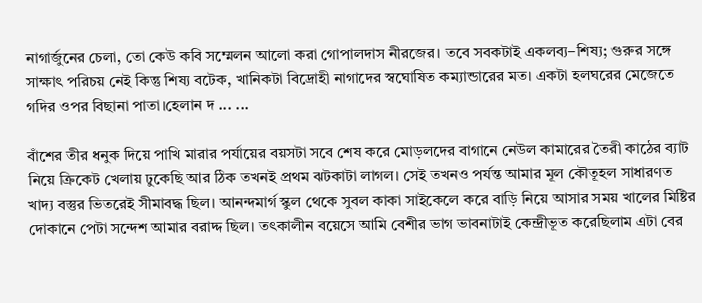নাগার্জুনের চেলা, তো কেউ কবি সম্মেলন আলো করা গোপালদাস নীরজের। তবে সবকটাই একলব্য–শিষ্য; গুরুর সঙ্গে সাক্ষাৎ পরিচয় নেই কিন্তু শিষ্য বটেক, খানিকটা বিদ্রোহী নাগাদের স্বঘোষিত কম্যান্ডারের মত। একটা হলঘরের মেজেতে গদির ওপর বিছানা পাতা।হেলান দ ... ...

বাঁশের তীর ধনুক দিয়ে পাখি মারার পর্যায়ের বয়সটা সবে শেষ করে মোড়লদের বাগানে নেউল কামারের তৈরী কাঠের ব্যাট নিয়ে ক্রিকেট খেলায় ঢুকেছি আর ঠিক তখনই প্রথম ঝটকাটা লাগল। সেই তখনও পর্যন্ত আমার মূল কৌতূহল সাধারণত খাদ্য বস্তুর ভিতরেই সীমাবদ্ধ ছিল। আনন্দমার্গ স্কুল থেকে সুবল কাকা সাইকেলে করে বাড়ি নিয়ে আসার সময় খালের মিষ্টির দোকানে পেটা সন্দেশ আমার বরাদ্দ ছিল। তৎকালীন বয়েসে আমি বেশীর ভাগ ভাবনাটাই কেন্দ্রীভূত করেছিলাম এটা বের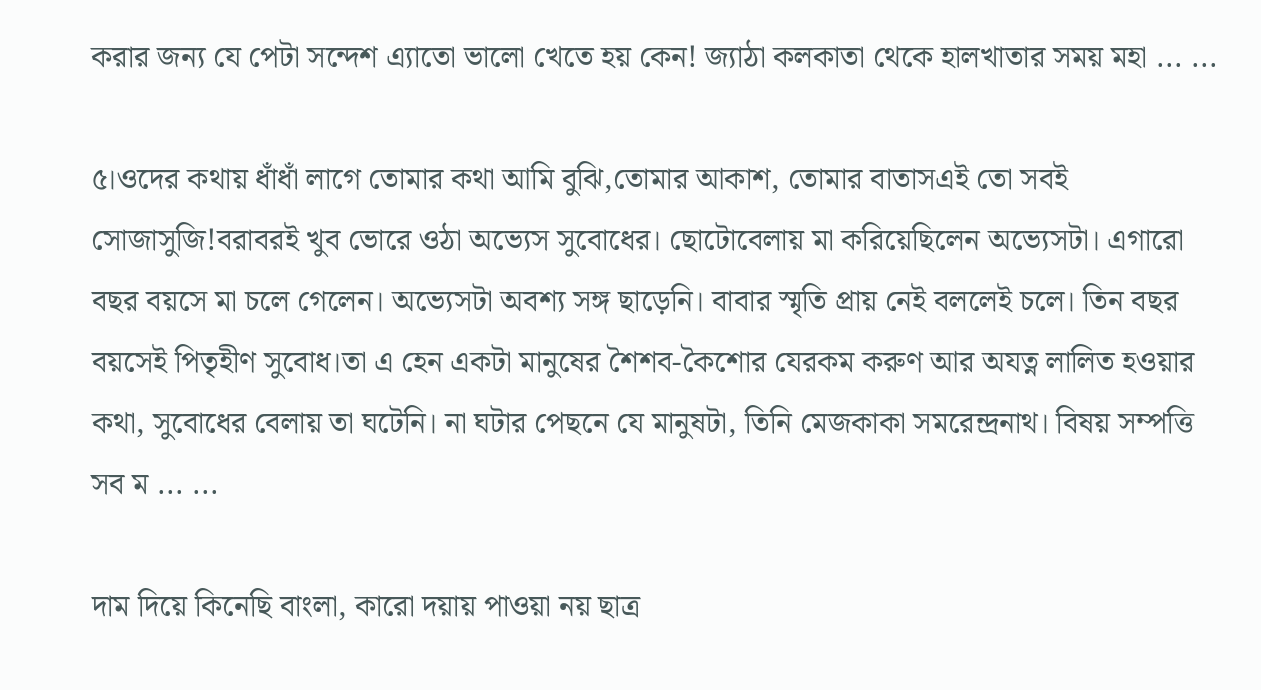করার জন্য যে পেটা সন্দেশ এ্যাতো ভালো খেতে হয় কেন! জ্যাঠা কলকাতা থেকে হালখাতার সময় মহা ... ...

৫।ওদের কথায় ধাঁধাঁ লাগে তোমার কথা আমি বুঝি,তোমার আকাশ, তোমার বাতাসএই তো সবই সোজাসুজি!বরাবরই খুব ভোরে ওঠা অভ্যেস সুবোধের। ছোটোবেলায় মা করিয়েছিলেন অভ্যেসটা। এগারো বছর বয়সে মা চলে গেলেন। অভ্যেসটা অবশ্য সঙ্গ ছাড়েনি। বাবার স্মৃতি প্রায় নেই বললেই চলে। তিন বছর বয়সেই পিতৃহীণ সুবোধ।তা এ হেন একটা মানুষের শৈশব-কৈশোর যেরকম করুণ আর অযত্ন লালিত হওয়ার কথা, সুবোধের বেলায় তা ঘটেনি। না ঘটার পেছনে যে মানুষটা, তিনি মেজকাকা সমরেন্দ্রনাথ। বিষয় সম্পত্তি সব ম ... ...

দাম দিয়ে কিনেছি বাংলা, কারো দয়ায় পাওয়া নয় ছাত্র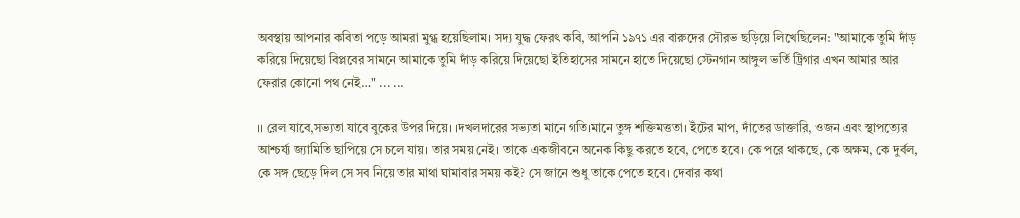অবস্থায় আপনার কবিতা পড়ে আমরা মুগ্ধ হয়েছিলাম। সদ্য যুদ্ধ ফেরৎ কবি, আপনি ১৯৭১ এর বারুদের সৌরভ ছড়িয়ে লিখেছিলেন: "আমাকে তুমি দাঁড় করিয়ে দিয়েছো বিপ্লবের সামনে আমাকে তুমি দাঁড় করিয়ে দিয়েছো ইতিহাসের সামনে হাতে দিয়েছো স্টেনগান আঙ্গুল ভর্তি ট্রিগার এখন আমার আর ফেরার কোনো পথ নেই…" ... ...

।। রেল যাবে,সভ্যতা যাবে বুকের উপর দিয়ে। ।দখলদারের সভ্যতা মানে গতি।মানে তুঙ্গ শক্তিমত্ততা। ইঁটের মাপ, দাঁতের ডাক্তারি, ওজন এবং স্থাপত্যের আশ্চর্য্য জ্যামিতি ছাপিয়ে সে চলে যায়। তার সময় নেই। তাকে একজীবনে অনেক কিছু করতে হবে, পেতে হবে। কে পরে থাকছে, কে অক্ষম, কে দুর্বল, কে সঙ্গ ছেড়ে দিল সে সব নিয়ে তার মাথা ঘামাবার সময় কই? সে জানে শুধু তাকে পেতে হবে। দেবার কথা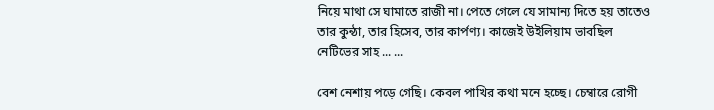নিয়ে মাথা সে ঘামাতে রাজী না। পেতে গেলে যে সামান্য দিতে হয় তাতেও তার কুন্ঠা, তার হিসেব, তার কার্পণ্য। কাজেই উইলিয়াম ভাবছিল নেটিভের সাহ ... ...

বেশ নেশায় পড়ে গেছি। কেবল পাখির কথা মনে হচ্ছে। চেম্বারে রোগী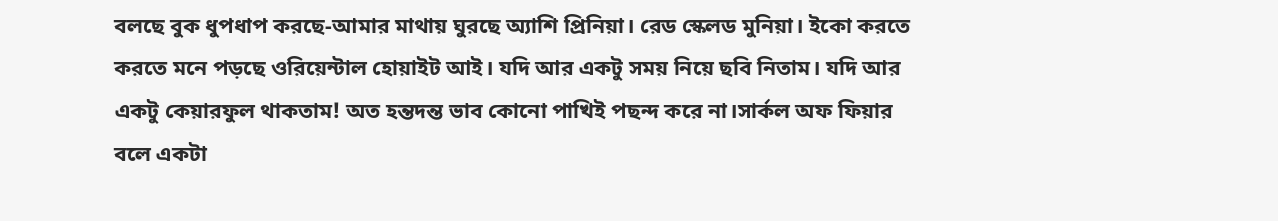বলছে বুক ধুপধাপ করছে-আমার মাথায় ঘুরছে অ্যাশি প্রিনিয়া। রেড স্কেলড মুনিয়া। ইকো করতে করতে মনে পড়ছে ওরিয়েন্টাল হোয়াইট আই। যদি আর একটু সময় নিয়ে ছবি নিতাম। যদি আর একটু কেয়ারফুল থাকতাম! অত হন্তদন্ত ভাব কোনো পাখিই পছন্দ করে না।সার্কল অফ ফিয়ার বলে একটা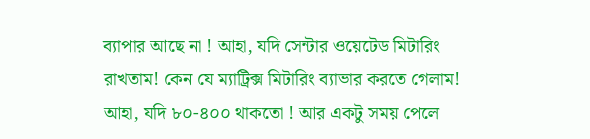ব্যাপার আছে না ! আহা, যদি সেন্টার ওয়েটেড মিটারিং রাখতাম! কেন যে ম্যাট্রিক্স মিটারিং ব্যাভার করতে গেলাম! আহা, যদি ৮০-৪০০ থাকতো ! আর একটু সময় পেলে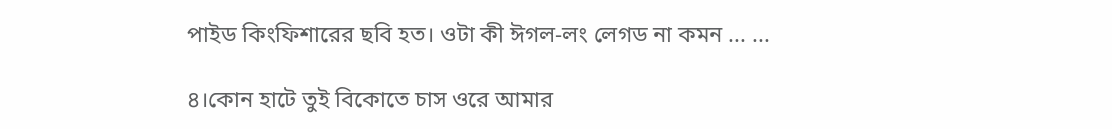পাইড কিংফিশারের ছবি হত। ওটা কী ঈগল-লং লেগড না কমন ... ...

৪।কোন হাটে তুই বিকোতে চাস ওরে আমার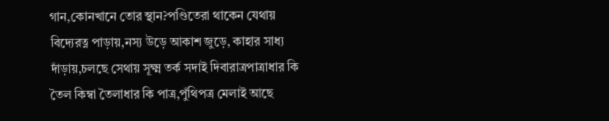গান,কোনখানে তোর স্থান?পণ্ডিতেরা থাকেন যেথায় বিদ্যেরত্ন পাড়ায়,নস্য উড়ে আকাশ জুড়ে, কাহার সাধ্য দাঁড়ায়,চলছে সেথায় সূক্ষ্ম তর্ক সদাই দিবারাত্রপাত্রাধার কি তৈল কিম্বা তৈলাধার কি পাত্র,পুঁথিপত্র মেলাই আছে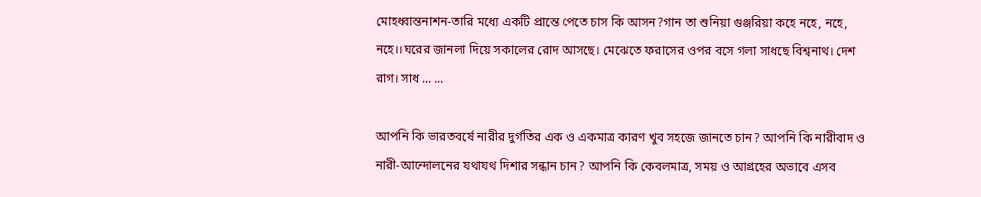মোহধ্বান্তনাশন-তারি মধ্যে একটি প্রান্তে পেতে চাস কি আসন?গান তা শুনিয়া গুঞ্জরিয়া কহে নহে, নহে, নহে।।ঘরের জানলা দিয়ে সকালের রোদ আসছে। মেঝেতে ফরাসের ওপর বসে গলা সাধছে বিশ্বনাথ। দেশ রাগ। সাধ ... ...

আপনি কি ভারতবর্ষে নারীর দুর্গতির এক ও একমাত্র কারণ খুব সহজে জানতে চান? আপনি কি নারীবাদ ও নারী-আন্দোলনের যথাযথ দিশার সন্ধান চান? আপনি কি কেবলমাত্র, সময় ও আগ্রহের অভাবে এসব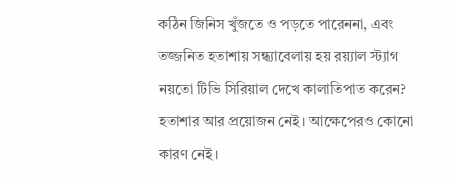কঠিন জিনিস খুঁজতে ও পড়তে পারেননা, এবং তজ্জনিত হতাশায় সন্ধ্যাবেলায় হয় রয়্যাল স্ট্যাগ নয়তো টিভি সিরিয়াল দেখে কালাতিপাত করেন? হতাশার আর প্রয়োজন নেই। আক্ষেপেরও কোনো কারণ নেই।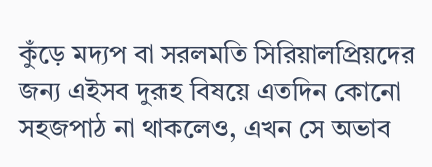কুঁড়ে মদ্যপ বা সরলমতি সিরিয়ালপ্রিয়দের জন্য এইসব দুরূহ বিষয়ে এতদিন কোনো সহজপাঠ না থাকলেও, এখন সে অভাব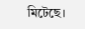মিটেছে।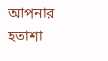আপনার হতাশা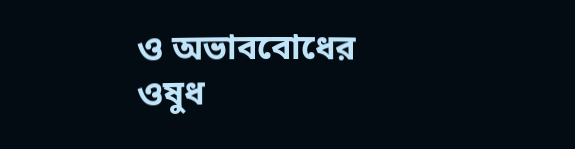ও অভাববোধের ওষুধ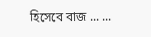হিসেবে বাজ ... ...